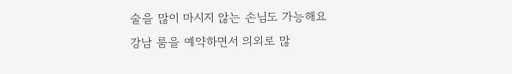술을 많이 마시지 않는 손님도 가능해요
강남 룸을 예약하면서 의외로 많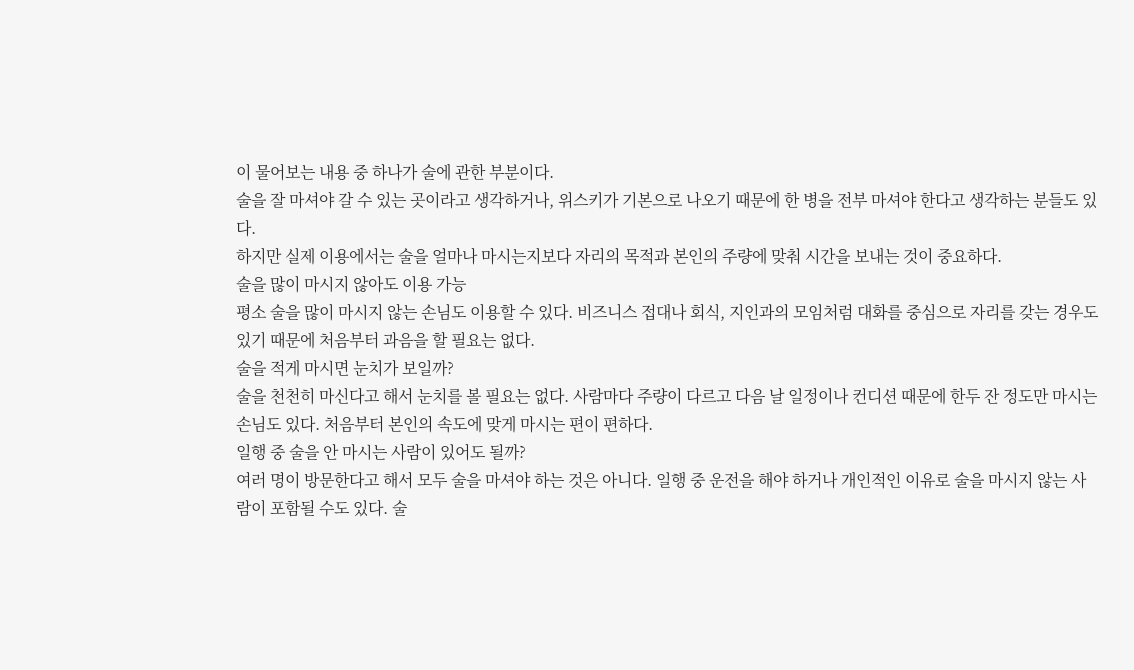이 물어보는 내용 중 하나가 술에 관한 부분이다.
술을 잘 마셔야 갈 수 있는 곳이라고 생각하거나, 위스키가 기본으로 나오기 때문에 한 병을 전부 마셔야 한다고 생각하는 분들도 있다.
하지만 실제 이용에서는 술을 얼마나 마시는지보다 자리의 목적과 본인의 주량에 맞춰 시간을 보내는 것이 중요하다.
술을 많이 마시지 않아도 이용 가능
평소 술을 많이 마시지 않는 손님도 이용할 수 있다. 비즈니스 접대나 회식, 지인과의 모임처럼 대화를 중심으로 자리를 갖는 경우도 있기 때문에 처음부터 과음을 할 필요는 없다.
술을 적게 마시면 눈치가 보일까?
술을 천천히 마신다고 해서 눈치를 볼 필요는 없다. 사람마다 주량이 다르고 다음 날 일정이나 컨디션 때문에 한두 잔 정도만 마시는 손님도 있다. 처음부터 본인의 속도에 맞게 마시는 편이 편하다.
일행 중 술을 안 마시는 사람이 있어도 될까?
여러 명이 방문한다고 해서 모두 술을 마셔야 하는 것은 아니다. 일행 중 운전을 해야 하거나 개인적인 이유로 술을 마시지 않는 사람이 포함될 수도 있다. 술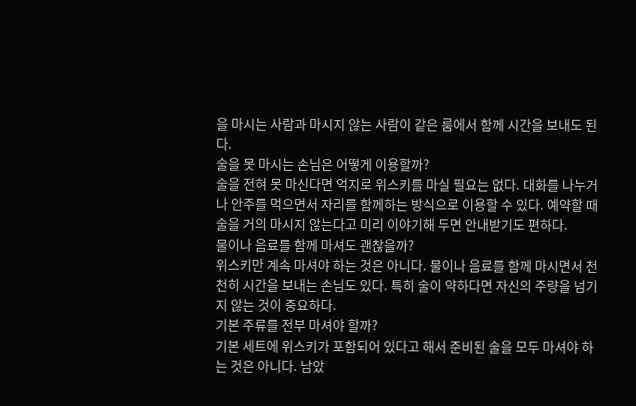을 마시는 사람과 마시지 않는 사람이 같은 룸에서 함께 시간을 보내도 된다.
술을 못 마시는 손님은 어떻게 이용할까?
술을 전혀 못 마신다면 억지로 위스키를 마실 필요는 없다. 대화를 나누거나 안주를 먹으면서 자리를 함께하는 방식으로 이용할 수 있다. 예약할 때 술을 거의 마시지 않는다고 미리 이야기해 두면 안내받기도 편하다.
물이나 음료를 함께 마셔도 괜찮을까?
위스키만 계속 마셔야 하는 것은 아니다. 물이나 음료를 함께 마시면서 천천히 시간을 보내는 손님도 있다. 특히 술이 약하다면 자신의 주량을 넘기지 않는 것이 중요하다.
기본 주류를 전부 마셔야 할까?
기본 세트에 위스키가 포함되어 있다고 해서 준비된 술을 모두 마셔야 하는 것은 아니다. 남았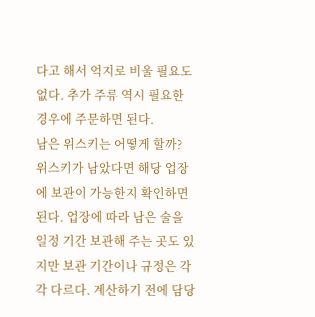다고 해서 억지로 비울 필요도 없다. 추가 주류 역시 필요한 경우에 주문하면 된다.
남은 위스키는 어떻게 할까?
위스키가 남았다면 해당 업장에 보관이 가능한지 확인하면 된다. 업장에 따라 남은 술을 일정 기간 보관해 주는 곳도 있지만 보관 기간이나 규정은 각각 다르다. 계산하기 전에 담당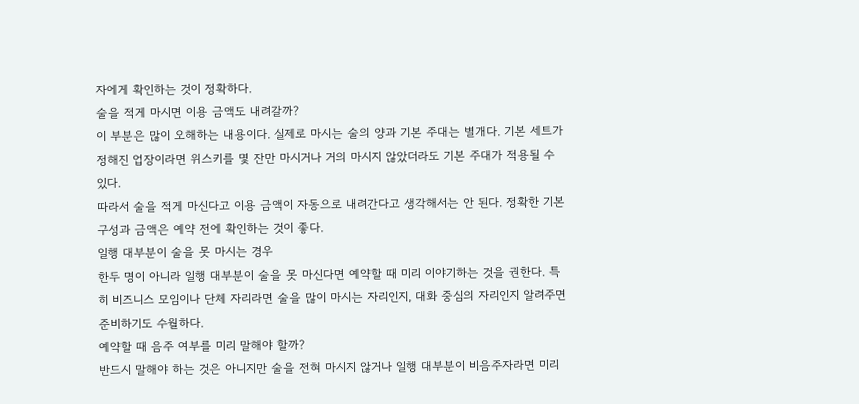자에게 확인하는 것이 정확하다.
술을 적게 마시면 이용 금액도 내려갈까?
이 부분은 많이 오해하는 내용이다. 실제로 마시는 술의 양과 기본 주대는 별개다. 기본 세트가 정해진 업장이라면 위스키를 몇 잔만 마시거나 거의 마시지 않았더라도 기본 주대가 적용될 수 있다.
따라서 술을 적게 마신다고 이용 금액이 자동으로 내려간다고 생각해서는 안 된다. 정확한 기본 구성과 금액은 예약 전에 확인하는 것이 좋다.
일행 대부분이 술을 못 마시는 경우
한두 명이 아니라 일행 대부분이 술을 못 마신다면 예약할 때 미리 이야기하는 것을 권한다. 특히 비즈니스 모임이나 단체 자리라면 술을 많이 마시는 자리인지, 대화 중심의 자리인지 알려주면 준비하기도 수월하다.
예약할 때 음주 여부를 미리 말해야 할까?
반드시 말해야 하는 것은 아니지만 술을 전혀 마시지 않거나 일행 대부분이 비음주자라면 미리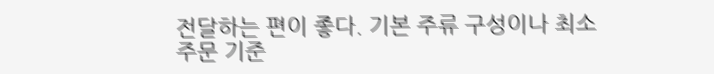전달하는 편이 좋다. 기본 주류 구성이나 최소 주문 기준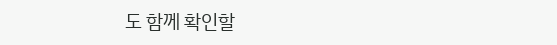도 함께 확인할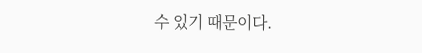수 있기 때문이다.